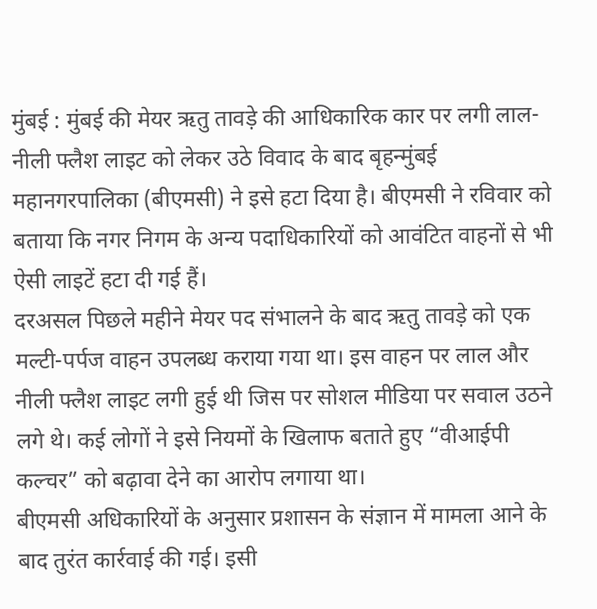मुंबई : मुंबई की मेयर ऋतु तावड़े की आधिकारिक कार पर लगी लाल-नीली फ्लैश लाइट को लेकर उठे विवाद के बाद बृहन्मुंबई महानगरपालिका (बीएमसी) ने इसे हटा दिया है। बीएमसी ने रविवार को बताया कि नगर निगम के अन्य पदाधिकारियों को आवंटित वाहनों से भी ऐसी लाइटें हटा दी गई हैं।
दरअसल पिछले महीने मेयर पद संभालने के बाद ऋतु तावड़े को एक मल्टी-पर्पज वाहन उपलब्ध कराया गया था। इस वाहन पर लाल और नीली फ्लैश लाइट लगी हुई थी जिस पर सोशल मीडिया पर सवाल उठने लगे थे। कई लोगों ने इसे नियमों के खिलाफ बताते हुए “वीआईपी कल्चर” को बढ़ावा देने का आरोप लगाया था।
बीएमसी अधिकारियों के अनुसार प्रशासन के संज्ञान में मामला आने के बाद तुरंत कार्रवाई की गई। इसी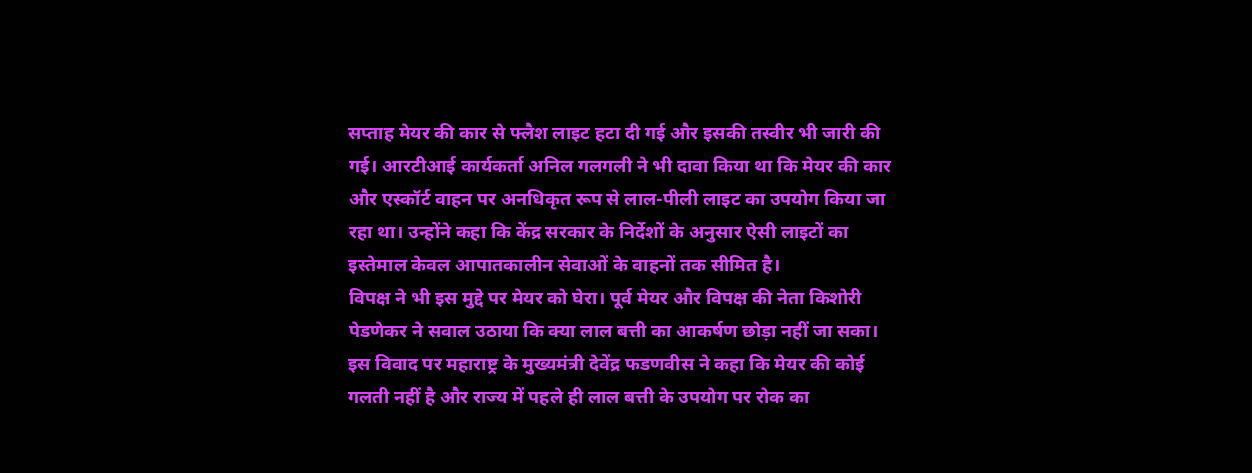सप्ताह मेयर की कार से फ्लैश लाइट हटा दी गई और इसकी तस्वीर भी जारी की गई। आरटीआई कार्यकर्ता अनिल गलगली ने भी दावा किया था कि मेयर की कार और एस्कॉर्ट वाहन पर अनधिकृत रूप से लाल-पीली लाइट का उपयोग किया जा रहा था। उन्होंने कहा कि केंद्र सरकार के निर्देशों के अनुसार ऐसी लाइटों का इस्तेमाल केवल आपातकालीन सेवाओं के वाहनों तक सीमित है।
विपक्ष ने भी इस मुद्दे पर मेयर को घेरा। पूर्व मेयर और विपक्ष की नेता किशोरी पेडणेकर ने सवाल उठाया कि क्या लाल बत्ती का आकर्षण छोड़ा नहीं जा सका। इस विवाद पर महाराष्ट्र के मुख्यमंत्री देवेंद्र फडणवीस ने कहा कि मेयर की कोई गलती नहीं है और राज्य में पहले ही लाल बत्ती के उपयोग पर रोक का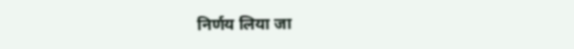निर्णय लिया जा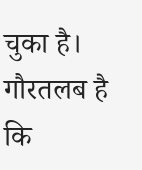चुका है।
गौरतलब है कि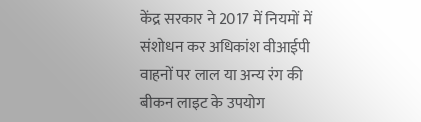केंद्र सरकार ने 2017 में नियमों में संशोधन कर अधिकांश वीआईपी वाहनों पर लाल या अन्य रंग की बीकन लाइट के उपयोग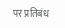पर प्रतिबंध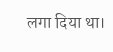लगा दिया था।